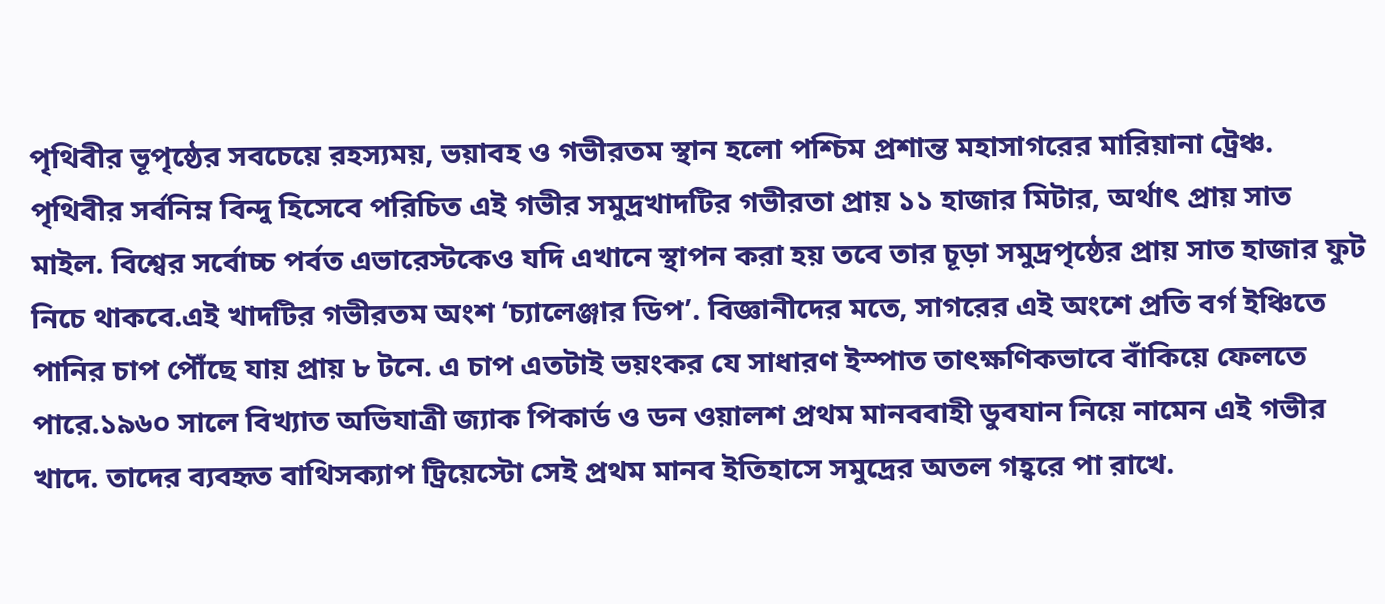পৃথিবীর ভূপৃষ্ঠের সবচেয়ে রহস্যময়, ভয়াবহ ও গভীরতম স্থান হলো পশ্চিম প্রশান্ত মহাসাগরের মারিয়ানা ট্রেঞ্চ. পৃথিবীর সর্বনিম্ন বিন্দু হিসেবে পরিচিত এই গভীর সমুদ্রখাদটির গভীরতা প্রায় ১১ হাজার মিটার, অর্থাৎ প্রায় সাত মাইল. বিশ্বের সর্বোচ্চ পর্বত এভারেস্টকেও যদি এখানে স্থাপন করা হয় তবে তার চূড়া সমুদ্রপৃষ্ঠের প্রায় সাত হাজার ফুট নিচে থাকবে.এই খাদটির গভীরতম অংশ ‘চ্যালেঞ্জার ডিপ’. বিজ্ঞানীদের মতে, সাগরের এই অংশে প্রতি বর্গ ইঞ্চিতে পানির চাপ পৌঁছে যায় প্রায় ৮ টনে. এ চাপ এতটাই ভয়ংকর যে সাধারণ ইস্পাত তাৎক্ষণিকভাবে বাঁকিয়ে ফেলতে পারে.১৯৬০ সালে বিখ্যাত অভিযাত্রী জ্যাক পিকার্ড ও ডন ওয়ালশ প্রথম মানববাহী ডুবযান নিয়ে নামেন এই গভীর খাদে. তাদের ব্যবহৃত বাথিসক্যাপ ট্রিয়েস্টো সেই প্রথম মানব ইতিহাসে সমুদ্রের অতল গহ্বরে পা রাখে.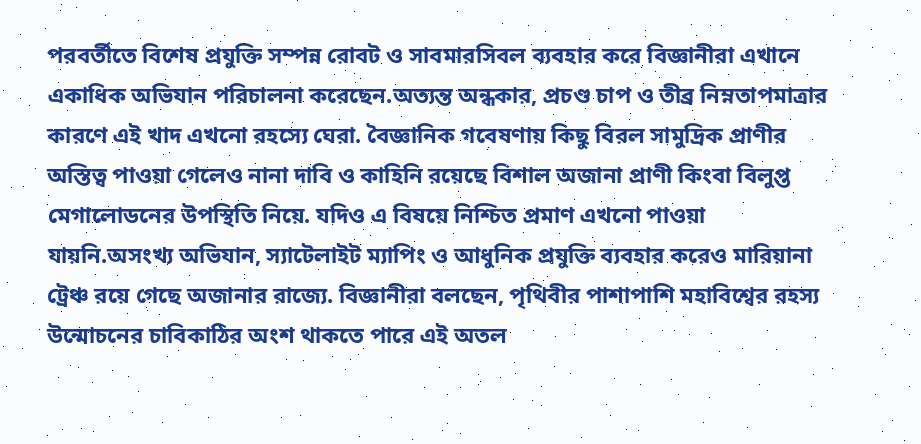পরবর্তীতে বিশেষ প্রযুক্তি সম্পন্ন রোবট ও সাবমারসিবল ব্যবহার করে বিজ্ঞানীরা এখানে একাধিক অভিযান পরিচালনা করেছেন.অত্যন্ত অন্ধকার, প্রচণ্ড চাপ ও তীব্র নিম্নতাপমাত্রার কারণে এই খাদ এখনো রহস্যে ঘেরা. বৈজ্ঞানিক গবেষণায় কিছু বিরল সামুদ্রিক প্রাণীর অস্তিত্ব পাওয়া গেলেও নানা দাবি ও কাহিনি রয়েছে বিশাল অজানা প্রাণী কিংবা বিলুপ্ত মেগালোডনের উপস্থিতি নিয়ে. যদিও এ বিষয়ে নিশ্চিত প্রমাণ এখনো পাওয়া যায়নি.অসংখ্য অভিযান, স্যাটেলাইট ম্যাপিং ও আধুনিক প্রযুক্তি ব্যবহার করেও মারিয়ানা ট্রেঞ্চ রয়ে গেছে অজানার রাজ্যে. বিজ্ঞানীরা বলছেন, পৃথিবীর পাশাপাশি মহাবিশ্বের রহস্য উন্মোচনের চাবিকাঠির অংশ থাকতে পারে এই অতল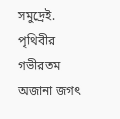সমুদ্রেই.
পৃথিবীর গভীরতম অজানা জগৎ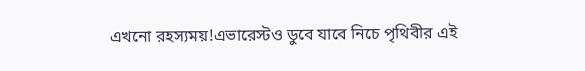এখনো রহস্যময়!এভারেস্টও ডুবে যাবে নিচে পৃথিবীর এই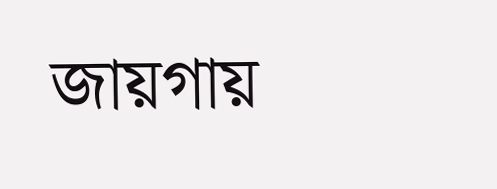জায়গায়